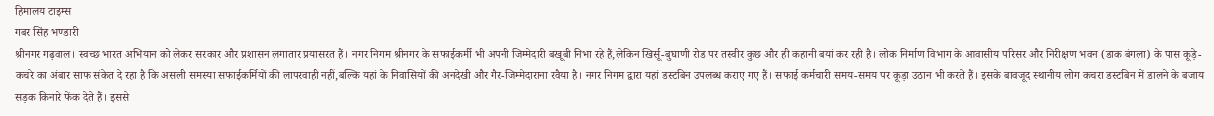हिमालय टाइम्स
गबर सिंह भण्डारी
श्रीनगर गढ़वाल। स्वच्छ भारत अभियान को लेकर सरकार और प्रशासन लगातार प्रयासरत हैं। नगर निगम श्रीनगर के सफाईकर्मी भी अपनी जिम्मेदारी बखूबी निभा रहे हैं,लेकिन खिर्सू-बुघाणी रोड पर तस्वीर कुछ और ही कहानी बयां कर रही है। लोक निर्माण विभाग के आवासीय परिसर और निरीक्षण भवन (डाक बंगला) के पास कूड़े-कचरे का अंबार साफ संकेत दे रहा है कि असली समस्या सफाईकर्मियों की लापरवाही नहीं,बल्कि यहां के निवासियों की अनदेखी और गैर-जिम्मेदाराना रवैया है। नगर निगम द्वारा यहां डस्टबिन उपलब्ध कराए गए हैं। सफाई कर्मचारी समय-समय पर कूड़ा उठान भी करते हैं। इसके बावजूद स्थानीय लोग कचरा डस्टबिन में डालने के बजाय सड़क किनारे फेंक देते हैं। इससे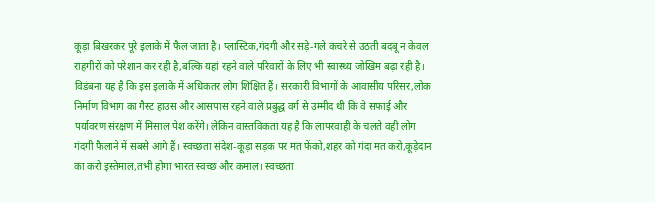कूड़ा बिखरकर पूरे इलाके में फैल जाता है। प्लास्टिक,गंदगी और सड़े-गले कचरे से उठती बदबू न केवल राहगीरों को परेशान कर रही है,बल्कि यहां रहने वाले परिवारों के लिए भी स्वास्थ्य जोखिम बढ़ा रही है। विडंबना यह है कि इस इलाके में अधिकतर लोग शिक्षित हैं। सरकारी विभागों के आवासीय परिसर,लोक निर्माण विभाग का गैस्ट हाउस और आसपास रहने वाले प्रबुद्ध वर्ग से उम्मीद थी कि वे सफाई और पर्यावरण संरक्षण में मिसाल पेश करेंगे। लेकिन वास्तविकता यह है कि लापरवाही के चलते वही लोग गंदगी फैलाने में सबसे आगे हैं। स्वच्छता संदेश-कूड़ा सड़क पर मत फेंको,शहर को गंदा मत करो,कूड़ेदान का करो इस्तेमाल,तभी होगा भारत स्वच्छ और कमाल। स्वच्छता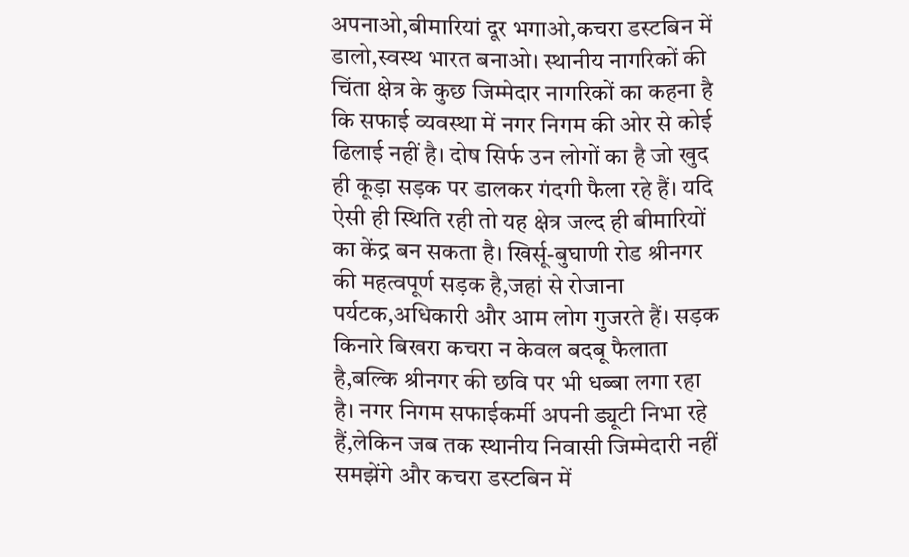अपनाओ,बीमारियां दूर भगाओ,कचरा डस्टबिन में डालो,स्वस्थ भारत बनाओ। स्थानीय नागरिकों की चिंता क्षेत्र के कुछ जिम्मेदार नागरिकों का कहना है कि सफाई व्यवस्था में नगर निगम की ओर से कोई ढिलाई नहीं है। दोष सिर्फ उन लोगों का है जो खुद ही कूड़ा सड़क पर डालकर गंदगी फैला रहे हैं। यदि ऐसी ही स्थिति रही तो यह क्षेत्र जल्द ही बीमारियों का केंद्र बन सकता है। खिर्सू-बुघाणी रोड श्रीनगर की महत्वपूर्ण सड़क है,जहां से रोजाना पर्यटक,अधिकारी और आम लोग गुजरते हैं। सड़क किनारे बिखरा कचरा न केवल बदबू फैलाता है,बल्कि श्रीनगर की छवि पर भी धब्बा लगा रहा है। नगर निगम सफाईकर्मी अपनी ड्यूटी निभा रहे हैं,लेकिन जब तक स्थानीय निवासी जिम्मेदारी नहीं समझेंगे और कचरा डस्टबिन में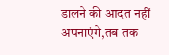डालने की आदत नहीं अपनाएंगे,तब तक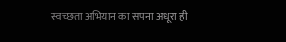स्वच्छता अभियान का सपना अधूरा ही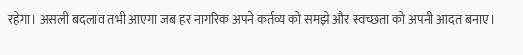रहेगा। असली बदलाव तभी आएगा जब हर नागरिक अपने कर्तव्य को समझे और स्वच्छता को अपनी आदत बनाए।